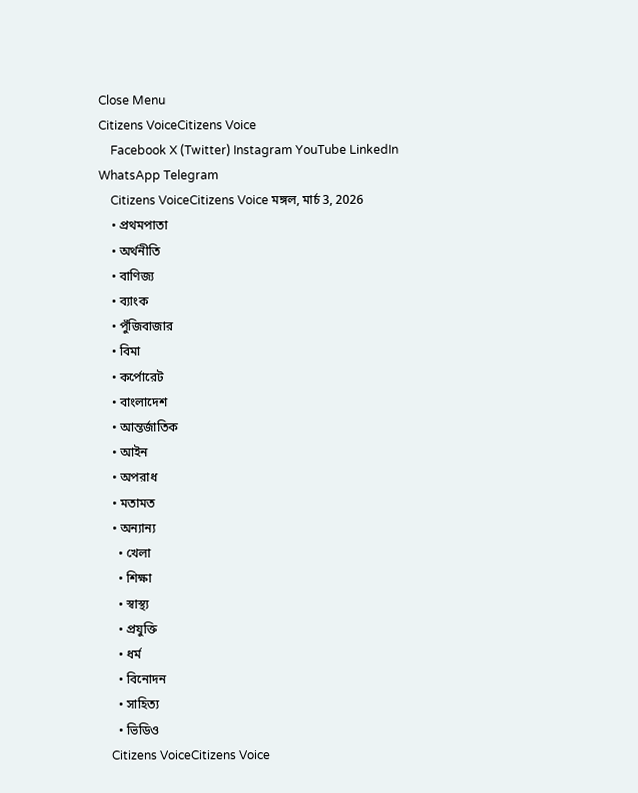Close Menu
Citizens VoiceCitizens Voice
    Facebook X (Twitter) Instagram YouTube LinkedIn WhatsApp Telegram
    Citizens VoiceCitizens Voice মঙ্গল, মার্চ 3, 2026
    • প্রথমপাতা
    • অর্থনীতি
    • বাণিজ্য
    • ব্যাংক
    • পুঁজিবাজার
    • বিমা
    • কর্পোরেট
    • বাংলাদেশ
    • আন্তর্জাতিক
    • আইন
    • অপরাধ
    • মতামত
    • অন্যান্য
      • খেলা
      • শিক্ষা
      • স্বাস্থ্য
      • প্রযুক্তি
      • ধর্ম
      • বিনোদন
      • সাহিত্য
      • ভিডিও
    Citizens VoiceCitizens Voice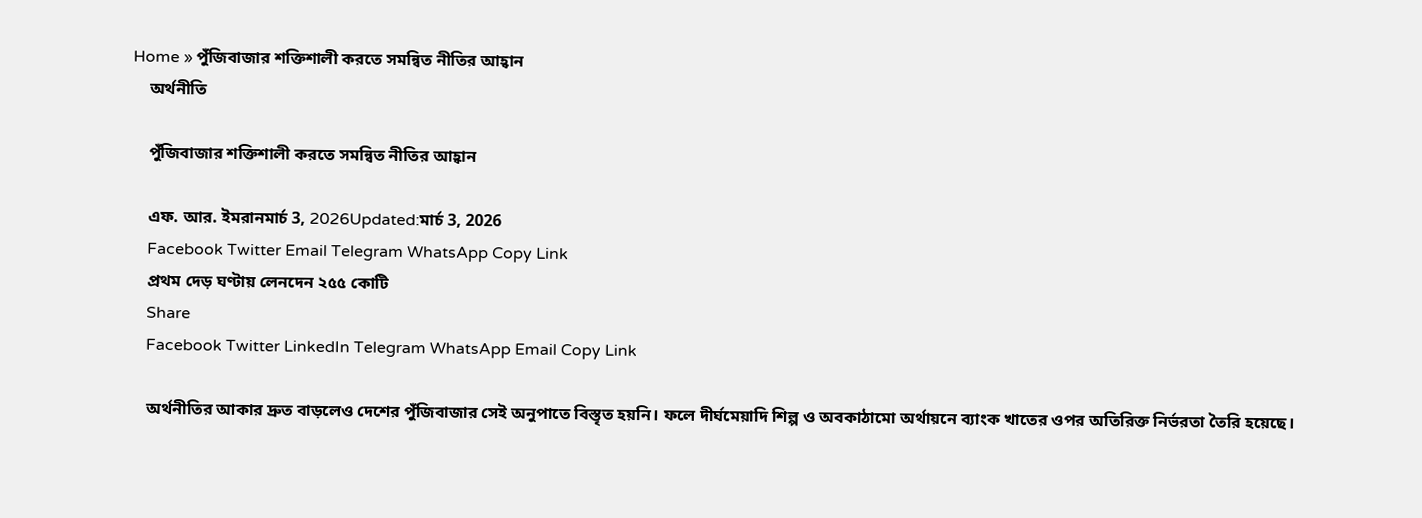Home » পুঁজিবাজার শক্তিশালী করতে সমন্বিত নীতির আহ্বান
    অর্থনীতি

    পুঁজিবাজার শক্তিশালী করতে সমন্বিত নীতির আহ্বান

    এফ. আর. ইমরানমার্চ 3, 2026Updated:মার্চ 3, 2026
    Facebook Twitter Email Telegram WhatsApp Copy Link
    প্রথম দেড় ঘণ্টায় লেনদেন ২৫৫ কোটি
    Share
    Facebook Twitter LinkedIn Telegram WhatsApp Email Copy Link

    অর্থনীতির আকার দ্রুত বাড়লেও দেশের পুঁজিবাজার সেই অনুপাতে বিস্তৃত হয়নি। ফলে দীর্ঘমেয়াদি শিল্প ও অবকাঠামো অর্থায়নে ব্যাংক খাতের ওপর অতিরিক্ত নির্ভরতা তৈরি হয়েছে।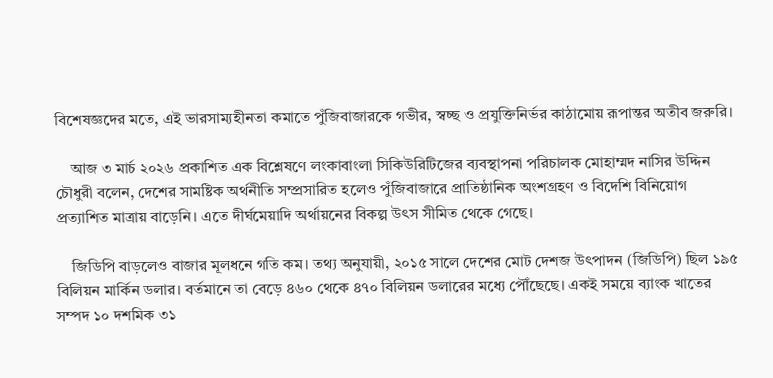বিশেষজ্ঞদের মতে, এই ভারসাম্যহীনতা কমাতে পুঁজিবাজারকে গভীর, স্বচ্ছ ও প্রযুক্তিনির্ভর কাঠামোয় রূপান্তর অতীব জরুরি।

    আজ ৩ মার্চ ২০২৬ প্রকাশিত এক বিশ্লেষণে লংকাবাংলা সিকিউরিটিজের ব্যবস্থাপনা পরিচালক মোহাম্মদ নাসির উদ্দিন চৌধুরী বলেন, দেশের সামষ্টিক অর্থনীতি সম্প্রসারিত হলেও পুঁজিবাজারে প্রাতিষ্ঠানিক অংশগ্রহণ ও বিদেশি বিনিয়োগ প্রত্যাশিত মাত্রায় বাড়েনি। এতে দীর্ঘমেয়াদি অর্থায়নের বিকল্প উৎস সীমিত থেকে গেছে।

    জিডিপি বাড়লেও বাজার মূলধনে গতি কম। তথ্য অনুযায়ী, ২০১৫ সালে দেশের মোট দেশজ উৎপাদন (জিডিপি) ছিল ১৯৫ বিলিয়ন মার্কিন ডলার। বর্তমানে তা বেড়ে ৪৬০ থেকে ৪৭০ বিলিয়ন ডলারের মধ্যে পৌঁছেছে। একই সময়ে ব্যাংক খাতের সম্পদ ১০ দশমিক ৩১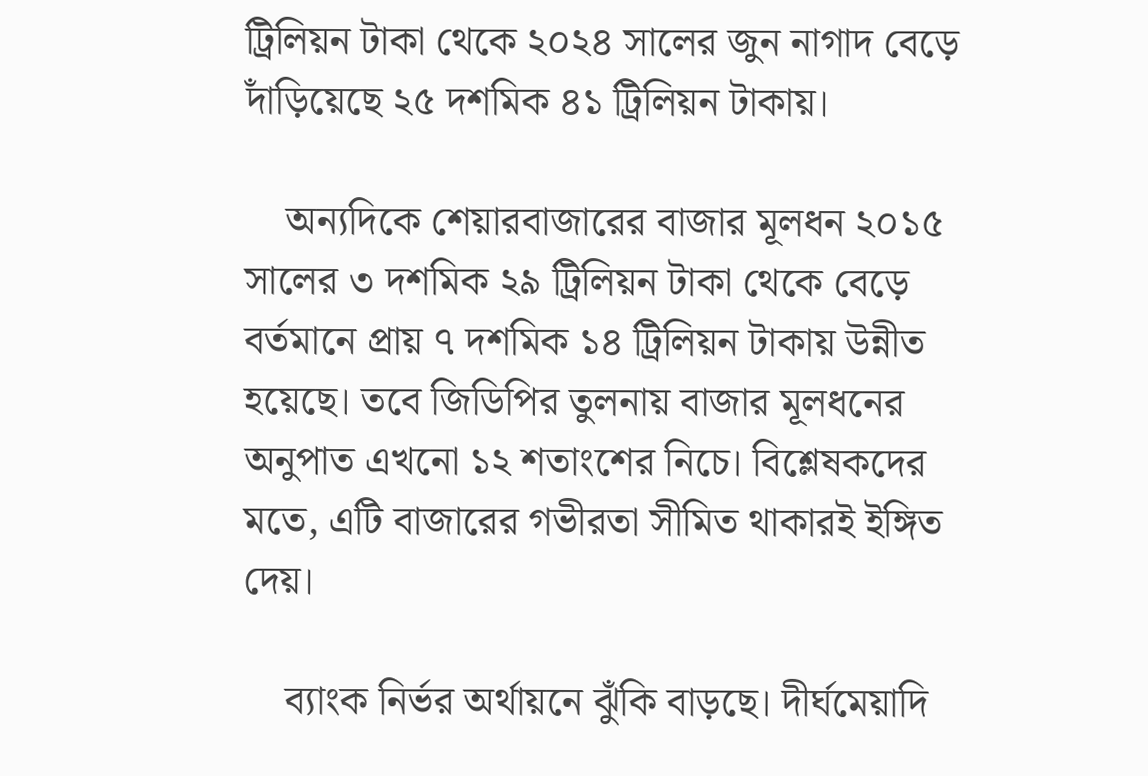ট্রিলিয়ন টাকা থেকে ২০২৪ সালের জুন নাগাদ বেড়ে দাঁড়িয়েছে ২৫ দশমিক ৪১ ট্রিলিয়ন টাকায়।

    অন্যদিকে শেয়ারবাজারের বাজার মূলধন ২০১৫ সালের ৩ দশমিক ২৯ ট্রিলিয়ন টাকা থেকে বেড়ে বর্তমানে প্রায় ৭ দশমিক ১৪ ট্রিলিয়ন টাকায় উন্নীত হয়েছে। তবে জিডিপির তুলনায় বাজার মূলধনের অনুপাত এখনো ১২ শতাংশের নিচে। বিশ্লেষকদের মতে, এটি বাজারের গভীরতা সীমিত থাকারই ইঙ্গিত দেয়।

    ব্যাংক নির্ভর অর্থায়নে ঝুঁকি বাড়ছে। দীর্ঘমেয়াদি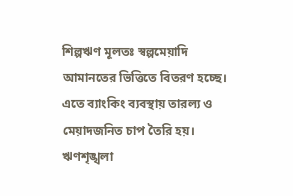শিল্পঋণ মূলতঃ স্বল্পমেয়াদি আমানতের ভিত্তিতে বিতরণ হচ্ছে। এতে ব্যাংকিং ব্যবস্থায় তারল্য ও মেয়াদজনিত চাপ তৈরি হয়। ঋণশৃঙ্খলা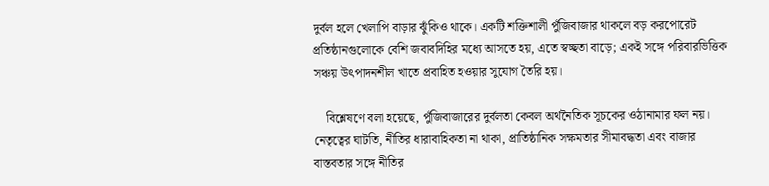দুর্বল হলে খেলাপি বাড়ার ঝুঁকিও থাকে। একটি শক্তিশালী পুঁজিবাজার থাকলে বড় করপোরেট প্রতিষ্ঠানগুলোকে বেশি জবাবদিহির মধ্যে আসতে হয়, এতে স্বচ্ছতা বাড়ে; একই সঙ্গে পরিবারভিত্তিক সঞ্চয় উৎপাদনশীল খাতে প্রবাহিত হওয়ার সুযোগ তৈরি হয়।

    বিশ্লেষণে বলা হয়েছে, পুঁজিবাজারের দুর্বলতা কেবল অর্থনৈতিক সূচকের ওঠানামার ফল নয়। নেতৃত্বের ঘাটতি, নীতির ধারাবাহিকতা না থাকা, প্রাতিষ্ঠানিক সক্ষমতার সীমাবদ্ধতা এবং বাজার বাস্তবতার সঙ্গে নীতির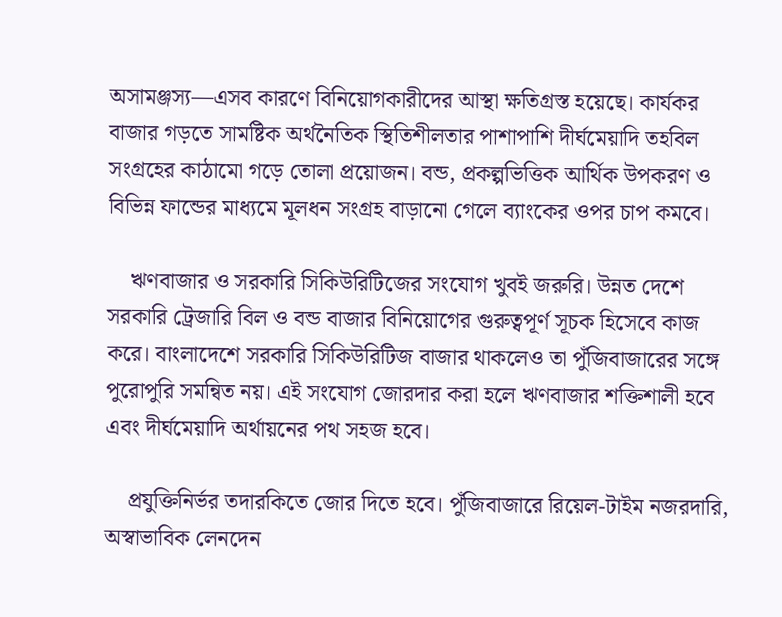অসামঞ্জস্য—এসব কারণে বিনিয়োগকারীদের আস্থা ক্ষতিগ্রস্ত হয়েছে। কার্যকর বাজার গড়তে সামষ্টিক অর্থনৈতিক স্থিতিশীলতার পাশাপাশি দীর্ঘমেয়াদি তহবিল সংগ্রহের কাঠামো গড়ে তোলা প্রয়োজন। বন্ড, প্রকল্পভিত্তিক আর্থিক উপকরণ ও বিভিন্ন ফান্ডের মাধ্যমে মূলধন সংগ্রহ বাড়ানো গেলে ব্যাংকের ওপর চাপ কমবে।

    ঋণবাজার ও সরকারি সিকিউরিটিজের সংযোগ খুবই জরুরি। উন্নত দেশে সরকারি ট্রেজারি বিল ও বন্ড বাজার বিনিয়োগের গুরুত্বপূর্ণ সূচক হিসেবে কাজ করে। বাংলাদেশে সরকারি সিকিউরিটিজ বাজার থাকলেও তা পুঁজিবাজারের সঙ্গে পুরোপুরি সমন্বিত নয়। এই সংযোগ জোরদার করা হলে ঋণবাজার শক্তিশালী হবে এবং দীর্ঘমেয়াদি অর্থায়নের পথ সহজ হবে।

    প্রযুক্তিনির্ভর তদারকিতে জোর দিতে হবে। পুঁজিবাজারে রিয়েল-টাইম নজরদারি, অস্বাভাবিক লেনদেন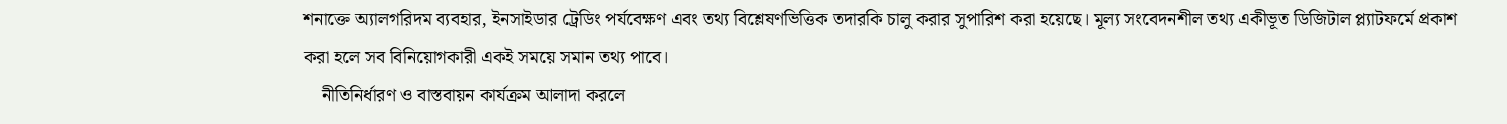শনাক্তে অ্যালগরিদম ব্যবহার, ইনসাইডার ট্রেডিং পর্যবেক্ষণ এবং তথ্য বিশ্লেষণভিত্তিক তদারকি চালু করার সুপারিশ করা হয়েছে। মূল্য সংবেদনশীল তথ্য একীভূত ডিজিটাল প্ল্যাটফর্মে প্রকাশ করা হলে সব বিনিয়োগকারী একই সময়ে সমান তথ্য পাবে।
    নীতিনির্ধারণ ও বাস্তবায়ন কার্যক্রম আলাদা করলে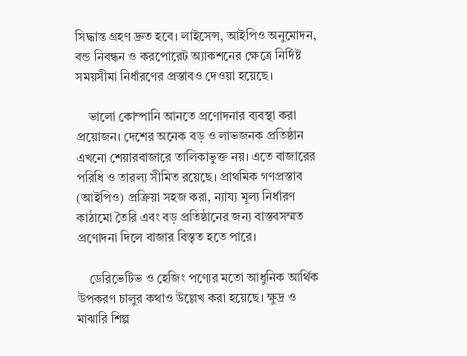সিদ্ধান্ত গ্রহণ দ্রুত হবে। লাইসেন্স, আইপিও অনুমোদন, বন্ড নিবন্ধন ও করপোরেট অ্যাকশনের ক্ষেত্রে নির্দিষ্ট সময়সীমা নির্ধারণের প্রস্তাবও দেওয়া হয়েছে।

    ভালো কোম্পানি আনতে প্রণোদনার ব্যবস্থা করা প্রয়োজন। দেশের অনেক বড় ও লাভজনক প্রতিষ্ঠান এখনো শেয়ারবাজারে তালিকাভুক্ত নয়। এতে বাজারের পরিধি ও তারল্য সীমিত রয়েছে। প্রাথমিক গণপ্রস্তাব (আইপিও) প্রক্রিয়া সহজ করা, ন্যায্য মূল্য নির্ধারণ কাঠামো তৈরি এবং বড় প্রতিষ্ঠানের জন্য বাস্তবসম্মত প্রণোদনা দিলে বাজার বিস্তৃত হতে পারে।

    ডেরিভেটিভ ও হেজিং পণ্যের মতো আধুনিক আর্থিক উপকরণ চালুর কথাও উল্লেখ করা হয়েছে। ক্ষুদ্র ও মাঝারি শিল্প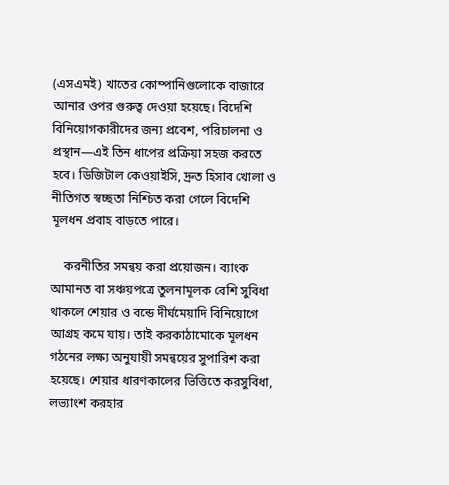(এসএমই) খাতের কোম্পানিগুলোকে বাজারে আনার ওপর গুরুত্ব দেওয়া হয়েছে। বিদেশি বিনিয়োগকারীদের জন্য প্রবেশ, পরিচালনা ও প্রস্থান—এই তিন ধাপের প্রক্রিয়া সহজ করতে হবে। ডিজিটাল কেওয়াইসি, দ্রুত হিসাব খোলা ও নীতিগত স্বচ্ছতা নিশ্চিত করা গেলে বিদেশি মূলধন প্রবাহ বাড়তে পারে।

    করনীতির সমন্বয় করা প্রয়োজন। ব্যাংক আমানত বা সঞ্চয়পত্রে তুলনামূলক বেশি সুবিধা থাকলে শেয়ার ও বন্ডে দীর্ঘমেয়াদি বিনিয়োগে আগ্রহ কমে যায়। তাই করকাঠামোকে মূলধন গঠনের লক্ষ্য অনুযায়ী সমন্বয়ের সুপারিশ করা হয়েছে। শেয়ার ধারণকালের ভিত্তিতে করসুবিধা, লভ্যাংশ করহার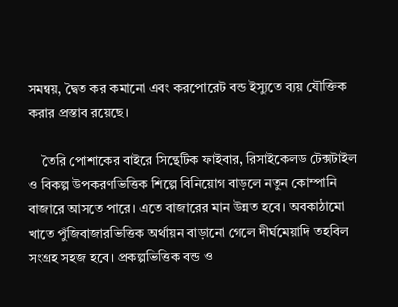সমন্বয়, দ্বৈত কর কমানো এবং করপোরেট বন্ড ইস্যুতে ব্যয় যৌক্তিক করার প্রস্তাব রয়েছে।

    তৈরি পোশাকের বাইরে সিন্থেটিক ফাইবার, রিসাইকেলড টেক্সটাইল ও বিকল্প উপকরণভিত্তিক শিল্পে বিনিয়োগ বাড়লে নতুন কোম্পানি বাজারে আসতে পারে। এতে বাজারের মান উন্নত হবে। অবকাঠামো খাতে পুঁজিবাজারভিত্তিক অর্থায়ন বাড়ানো গেলে দীর্ঘমেয়াদি তহবিল সংগ্রহ সহজ হবে। প্রকল্পভিত্তিক বন্ড ও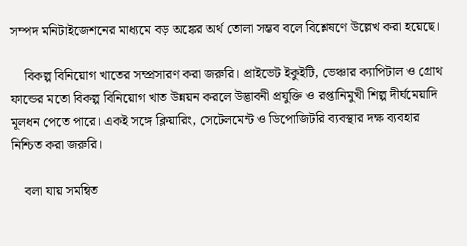সম্পদ মনিটাইজেশনের মাধ্যমে বড় অঙ্কের অর্থ তোলা সম্ভব বলে বিশ্লেষণে উল্লেখ করা হয়েছে।

    বিকল্প বিনিয়োগ খাতের সম্প্রসারণ করা জরুরি। প্রাইভেট ইকুইটি, ভেঞ্চার ক্যাপিটাল ও গ্রোথ ফান্ডের মতো বিকল্প বিনিয়োগ খাত উন্নয়ন করলে উদ্ভাবনী প্রযুক্তি ও রপ্তানিমুখী শিল্প দীর্ঘমেয়াদি মূলধন পেতে পারে। একই সঙ্গে ক্লিয়ারিং, সেটেলমেন্ট ও ডিপোজিটরি ব্যবস্থার দক্ষ ব্যবহার নিশ্চিত করা জরুরি।

    বলা যায় সমন্বিত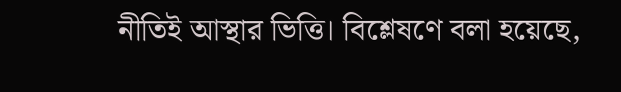নীতিই আস্থার ভিত্তি। বিশ্লেষণে বলা হয়েছে,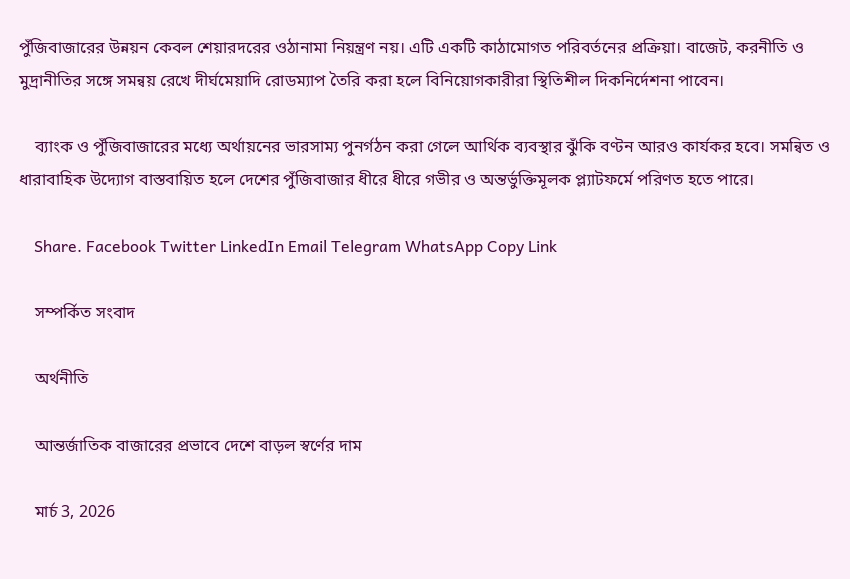পুঁজিবাজারের উন্নয়ন কেবল শেয়ারদরের ওঠানামা নিয়ন্ত্রণ নয়। এটি একটি কাঠামোগত পরিবর্তনের প্রক্রিয়া। বাজেট, করনীতি ও মুদ্রানীতির সঙ্গে সমন্বয় রেখে দীর্ঘমেয়াদি রোডম্যাপ তৈরি করা হলে বিনিয়োগকারীরা স্থিতিশীল দিকনির্দেশনা পাবেন।

    ব্যাংক ও পুঁজিবাজারের মধ্যে অর্থায়নের ভারসাম্য পুনর্গঠন করা গেলে আর্থিক ব্যবস্থার ঝুঁকি বণ্টন আরও কার্যকর হবে। সমন্বিত ও ধারাবাহিক উদ্যোগ বাস্তবায়িত হলে দেশের পুঁজিবাজার ধীরে ধীরে গভীর ও অন্তর্ভুক্তিমূলক প্ল্যাটফর্মে পরিণত হতে পারে।

    Share. Facebook Twitter LinkedIn Email Telegram WhatsApp Copy Link

    সম্পর্কিত সংবাদ

    অর্থনীতি

    আন্তর্জাতিক বাজারের প্রভাবে দেশে বাড়ল স্বর্ণের দাম

    মার্চ 3, 2026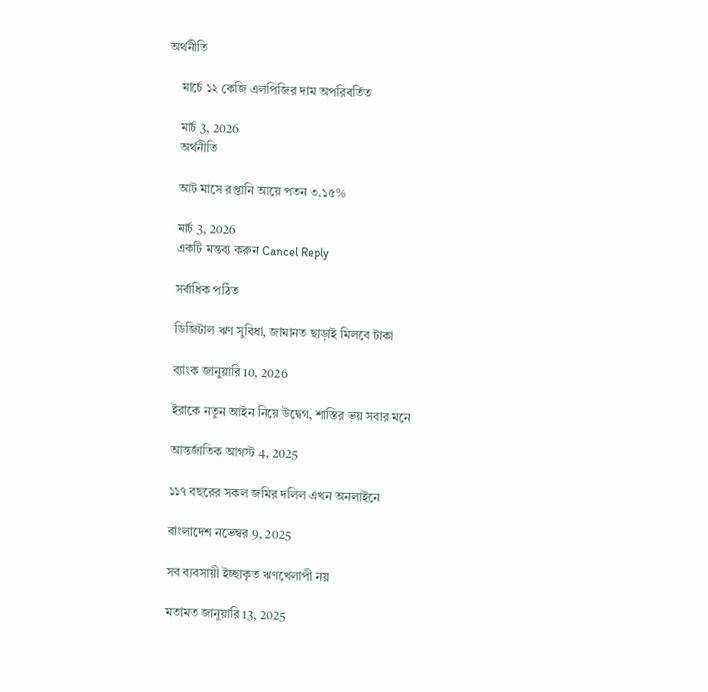অর্থনীতি

    মার্চে ১২ কেজি এলপিজির দাম অপরিবর্তিত

    মার্চ 3, 2026
    অর্থনীতি

    আট মাসে রপ্তানি আয়ে পতন ৩.১৫%

    মার্চ 3, 2026
    একটি মন্তব্য করুন Cancel Reply

    সর্বাধিক পঠিত

    ডিজিটাল ঋণ সুবিধা, জামানত ছাড়াই মিলবে টাকা

    ব্যাংক জানুয়ারি 10, 2026

    ইরাকে নতুন আইন নিয়ে উদ্বেগ, শাস্তির ভয় সবার মনে

    আন্তর্জাতিক আগস্ট 4, 2025

    ১১৭ বছরের সকল জমির দলিল এখন অনলাইনে

    বাংলাদেশ নভেম্বর 9, 2025

    সব ব্যবসায়ী ইচ্ছাকৃত ঋণখেলাপী নয়

    মতামত জানুয়ারি 13, 2025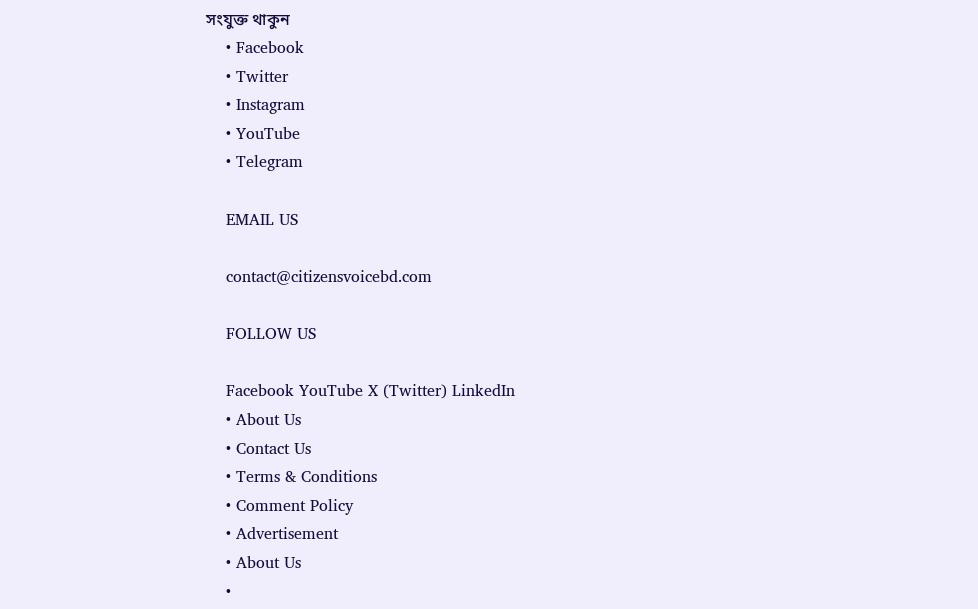সংযুক্ত থাকুন
    • Facebook
    • Twitter
    • Instagram
    • YouTube
    • Telegram

    EMAIL US

    contact@citizensvoicebd.com

    FOLLOW US

    Facebook YouTube X (Twitter) LinkedIn
    • About Us
    • Contact Us
    • Terms & Conditions
    • Comment Policy
    • Advertisement
    • About Us
    •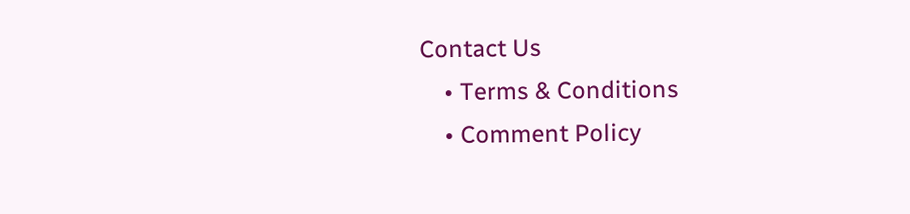Contact Us
    • Terms & Conditions
    • Comment Policy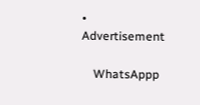• Advertisement

    WhatsAppp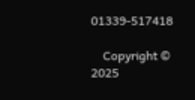01339-517418

    Copyright © 2025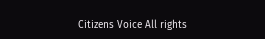Citizens Voice All rights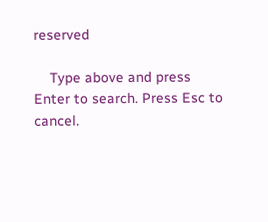reserved

    Type above and press Enter to search. Press Esc to cancel.